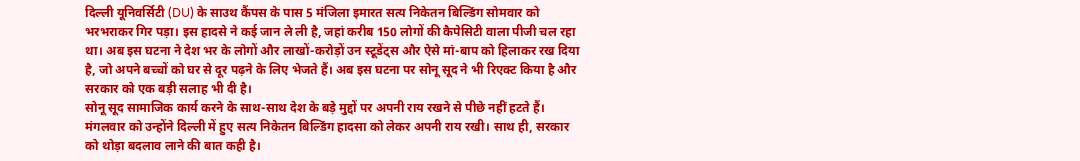दिल्ली यूनिवर्सिटी (DU) के साउथ कैंपस के पास 5 मंजिला इमारत सत्य निकेतन बिल्डिंग सोमवार को भरभराकर गिर पड़ा। इस हादसे ने कई जान ले ली है, जहां करीब 150 लोगों की कैपेसिटी वाला पीजी चल रहा था। अब इस घटना ने देश भर के लोगों और लाखों-करोड़ों उन स्टूडेंट्स और ऐसे मां-बाप को हिलाकर रख दिया है, जो अपने बच्चों को घर से दूर पढ़ने के लिए भेजते हैं। अब इस घटना पर सोनू सूद ने भी रिएक्ट किया है और सरकार को एक बड़ी सलाह भी दी है।
सोनू सूद सामाजिक कार्य करने के साथ-साथ देश के बड़े मुद्दों पर अपनी राय रखने से पीछे नहीं हटते हैं। मंगलवार को उन्होंने दिल्ली में हुए सत्य निकेतन बिल्डिंग हादसा को लेकर अपनी राय रखी। साथ ही, सरकार को थोड़ा बदलाव लाने की बात कही है।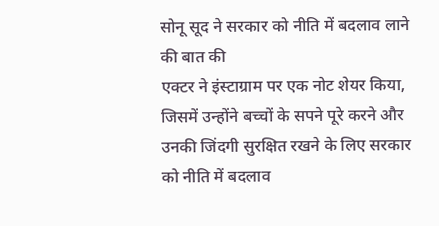सोनू सूद ने सरकार को नीति में बदलाव लाने की बात की
एक्टर ने इंस्टाग्राम पर एक नोट शेयर किया, जिसमें उन्होंने बच्चों के सपने पूरे करने और उनकी जिंदगी सुरक्षित रखने के लिए सरकार को नीति में बदलाव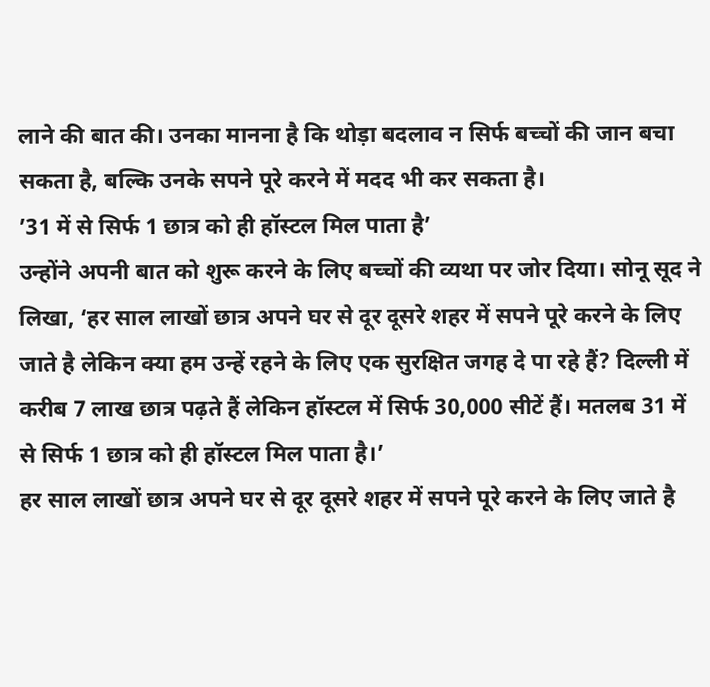लाने की बात की। उनका मानना है कि थोड़ा बदलाव न सिर्फ बच्चों की जान बचा सकता है, बल्कि उनके सपने पूरे करने में मदद भी कर सकता है।
’31 में से सिर्फ 1 छात्र को ही हॉस्टल मिल पाता है’
उन्होंने अपनी बात को शुरू करने के लिए बच्चों की व्यथा पर जोर दिया। सोनू सूद ने लिखा, ‘हर साल लाखों छात्र अपने घर से दूर दूसरे शहर में सपने पूरे करने के लिए जाते है लेकिन क्या हम उन्हें रहने के लिए एक सुरक्षित जगह दे पा रहे हैं? दिल्ली में करीब 7 लाख छात्र पढ़ते हैं लेकिन हॉस्टल में सिर्फ 30,000 सीटें हैं। मतलब 31 में से सिर्फ 1 छात्र को ही हॉस्टल मिल पाता है।’
हर साल लाखों छात्र अपने घर से दूर दूसरे शहर में सपने पूरे करने के लिए जाते है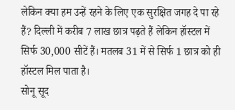लेकिन क्या हम उन्हें रहने के लिए एक सुरक्षित जगह दे पा रहे हैं? दिल्ली में करीब 7 लाख छात्र पढ़ते हैं लेकिन हॉस्टल में सिर्फ 30,000 सीटें हैं। मतलब 31 में से सिर्फ 1 छात्र को ही हॉस्टल मिल पाता है।
सोनू सूद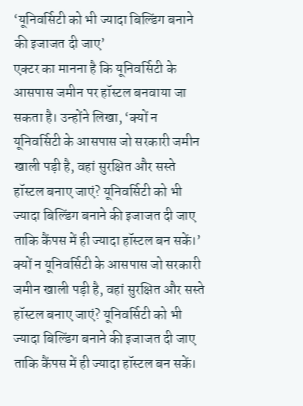‘यूनिवर्सिटी को भी ज्यादा बिल्डिंग बनाने की इजाजत दी जाए’
एक्टर का मानना है कि यूनिवर्सिटी के आसपास जमीन पर हॉस्टल बनवाया जा सकता है। उन्होंने लिखा, ‘क्यों न यूनिवर्सिटी के आसपास जो सरकारी जमीन खाली पड़ी है, वहां सुरक्षित और सस्ते हॉस्टल बनाए जाएं? यूनिवर्सिटी को भी ज्यादा बिल्डिंग बनाने की इजाजत दी जाए ताकि कैंपस में ही ज्यादा हॉस्टल बन सकें।’
क्यों न यूनिवर्सिटी के आसपास जो सरकारी जमीन खाली पड़ी है, वहां सुरक्षित और सस्ते हॉस्टल बनाए जाएं? यूनिवर्सिटी को भी ज्यादा बिल्डिंग बनाने की इजाजत दी जाए ताकि कैंपस में ही ज्यादा हॉस्टल बन सकें।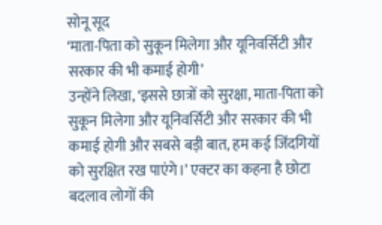सोनू सूद
‘माता-पिता को सुकून मिलेगा और यूनिवर्सिटी और सरकार की भी कमाई होगी’
उन्होंने लिखा, ‘इससे छात्रों को सुरक्षा, माता-पिता को सुकून मिलेगा और यूनिवर्सिटी और सरकार की भी कमाई होगी और सबसे बड़ी बात, हम कई जिंदगियों को सुरक्षित रख पाएंगे।’ एक्टर का कहना है छोटा बदलाव लोगों की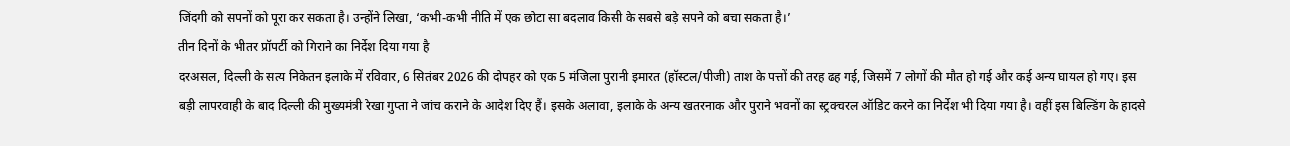जिंदगी को सपनों को पूरा कर सकता है। उन्होंने लिखा, ‘कभी-कभी नीति में एक छोटा सा बदलाव किसी के सबसे बड़े सपने को बचा सकता है।’
तीन दिनों के भीतर प्रॉपर्टी को गिराने का निर्देश दिया गया है
दरअसल, दिल्ली के सत्य निकेतन इलाके में रविवार, 6 सितंबर 2026 की दोपहर को एक 5 मंजिला पुरानी इमारत (हॉस्टल/पीजी) ताश के पत्तों की तरह ढह गई, जिसमें 7 लोगों की मौत हो गई और कई अन्य घायल हो गए। इस बड़ी लापरवाही के बाद दिल्ली की मुख्यमंत्री रेखा गुप्ता ने जांच कराने के आदेश दिए हैं। इसके अलावा, इलाके के अन्य खतरनाक और पुराने भवनों का स्ट्रक्चरल ऑडिट करने का निर्देश भी दिया गया है। वहीं इस बिल्डिंग के हादसे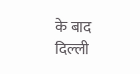के बाद दिल्ली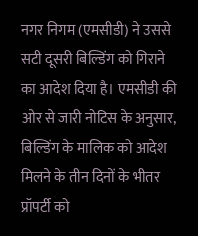नगर निगम (एमसीडी) ने उससे सटी दूसरी बिल्डिंग को गिराने का आदेश दिया है। एमसीडी की ओर से जारी नोटिस के अनुसार, बिल्डिंग के मालिक को आदेश मिलने के तीन दिनों के भीतर प्रॉपर्टी को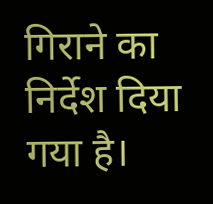गिराने का निर्देश दिया गया है।